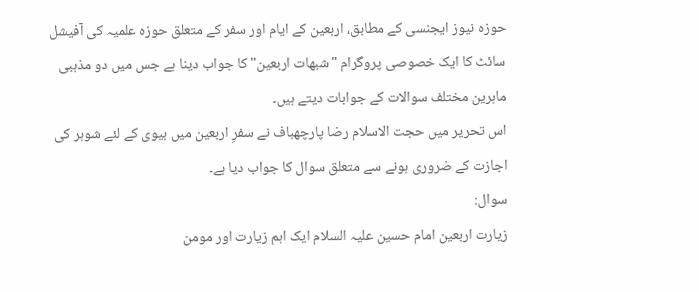حوزہ نیوز ایجنسی کے مطابق، اربعین کے ایام اور سفر کے متعلق حوزہ علمیہ کی آفیشل سائٹ کا ایک خصوصی پروگرام "شبهات اربعین" کا جواب دینا ہے جس میں دو مذہبی ماہرین مختلف سوالات کے جوابات دیتے ہیں۔
اس تحریر میں حجت الاسلام رضا پارچهباف نے سفرِ اربعین میں بیوی کے لئے شوہر کی اجازت کے ضروری ہونے سے متعلق سوال کا جواب دیا ہے۔
سوال:
زیارت اربعین امام حسین علیہ السلام ایک اہم زیارت اور مومن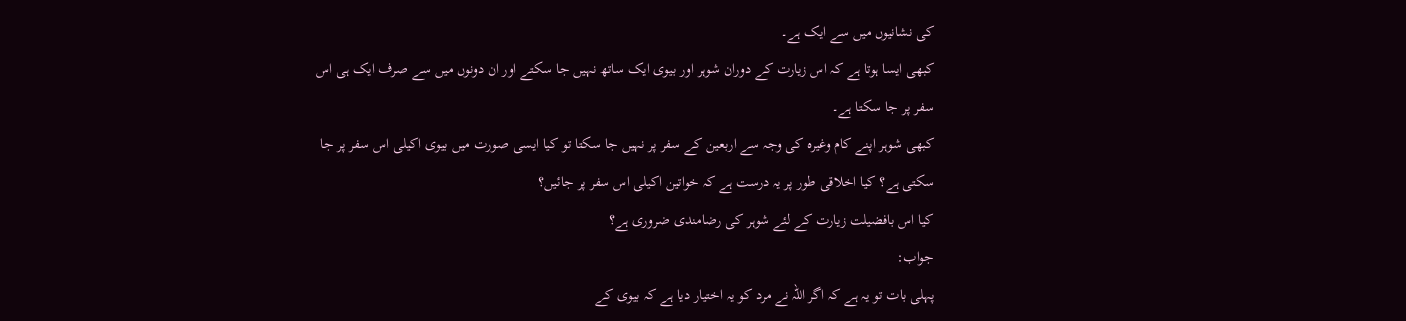کی نشانیوں میں سے ایک ہے۔
کبھی ایسا ہوتا ہے کہ اس زیارت کے دوران شوہر اور بیوی ایک ساتھ نہیں جا سکتے اور ان دونوں میں سے صرف ایک ہی اس سفر پر جا سکتا ہے۔
کبھی شوہر اپنے کام وغیرہ کی وجہ سے اربعین کے سفر پر نہیں جا سکتا تو کیا ایسی صورت میں بیوی اکیلی اس سفر پر جا سکتی ہے؟ کیا اخلاقی طور پر یہ درست ہے کہ خواتین اکیلی اس سفر پر جائیں؟
کیا اس بافضیلت زیارت کے لئے شوہر کی رضامندی ضروری ہے؟
جواب:
پہلی بات تو یہ ہے کہ اگر اللہ نے مرد کو یہ اختیار دیا ہے کہ بیوی کے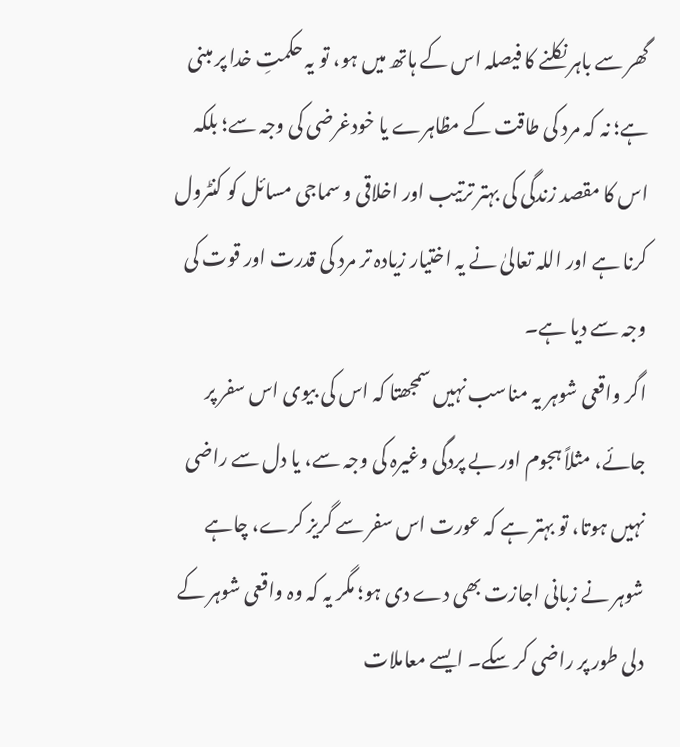گھر سے باہر نکلنے کا فیصلہ اس کے ہاتھ میں ہو، تو یہ حکمتِ خدا پر مبنی ہے؛ نہ کہ مرد کی طاقت کے مظاہرے یا خودغرضی کی وجہ سے؛ بلکہ اس کا مقصد زندگی کی بہتر ترتیب اور اخلاقی و سماجی مسائل کو کنٹرول کرنا ہے اور اللہ تعالیٰ نے یہ اختیار زیادہ تر مرد کی قدرت اور قوت کی وجہ سے دیا ہے۔
اگر واقعی شوہر یہ مناسب نہیں سمجھتا کہ اس کی بیوی اس سفر پر جائے، مثلاً ہجوم اور بے پردگی وغیرہ کی وجہ سے، یا دل سے راضی نہیں ہوتا، تو بہتر ہے کہ عورت اس سفر سے گریز کرے، چاہے شوہر نے زبانی اجازت بھی دے دی ہو؛ مگر یہ کہ وہ واقعی شوہر کے دلی طور پر راضی کر سکے۔ ایسے معاملات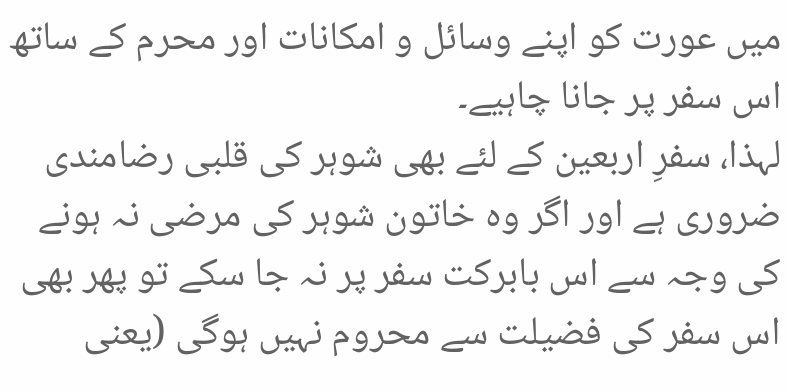میں عورت کو اپنے وسائل و امکانات اور محرم کے ساتھ اس سفر پر جانا چاہیے۔
لہذا، سفرِ اربعین کے لئے بھی شوہر کی قلبی رضامندی ضروری ہے اور اگر وہ خاتون شوہر کی مرضی نہ ہونے کی وجہ سے اس بابرکت سفر پر نہ جا سکے تو پھر بھی اس سفر کی فضیلت سے محروم نہیں ہوگی (یعنی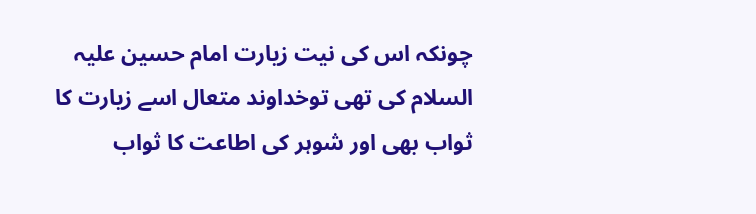چونکہ اس کی نیت زیارت امام حسین علیہ السلام کی تھی توخداوند متعال اسے زیارت کا ثواب بھی اور شوہر کی اطاعت کا ثواب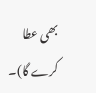بھی عطا کرے گا)۔